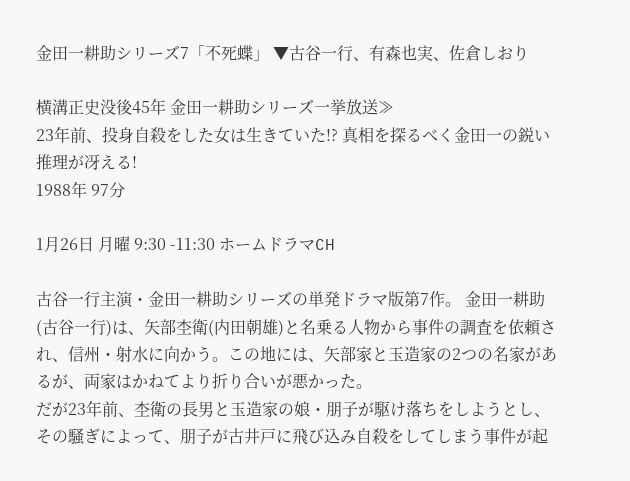金田一耕助シリーズ7「不死蝶」 ▼古谷一行、有森也実、佐倉しおり

横溝正史没後45年 金田一耕助シリーズ一挙放送≫
23年前、投身自殺をした女は生きていた!? 真相を探るべく金田一の鋭い推理が冴える!
1988年 97分

1月26日 月曜 9:30 -11:30 ホームドラマCH

古谷一行主演・金田一耕助シリーズの単発ドラマ版第7作。 金田一耕助(古谷一行)は、矢部杢衛(内田朝雄)と名乗る人物から事件の調査を依頼され、信州・射水に向かう。この地には、矢部家と玉造家の2つの名家があるが、両家はかねてより折り合いが悪かった。
だが23年前、杢衛の長男と玉造家の娘・朋子が駆け落ちをしようとし、その騒ぎによって、朋子が古井戸に飛び込み自殺をしてしまう事件が起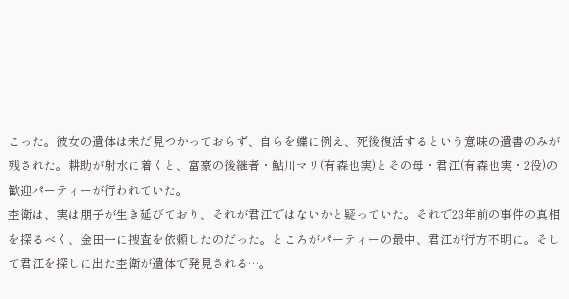こった。彼女の遺体は未だ見つかっておらず、自らを蝶に例え、死後復活するという意味の遺書のみが残された。耕助が射水に着くと、富豪の後継者・鮎川マリ(有森也実)とその母・君江(有森也実・2役)の歓迎パーティーが行われていた。
杢衛は、実は朋子が生き延びており、それが君江ではないかと疑っていた。それで23年前の事件の真相を探るべく、金田一に捜査を依頼したのだった。ところがパーティーの最中、君江が行方不明に。そして君江を探しに出た杢衛が遺体で発見される…。